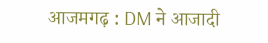आजमगढ़ : DM ने आजादी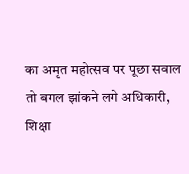का अमृत महोत्सव पर पूछा सवाल तो बगल झांकने लगे अधिकारी, शिक्षा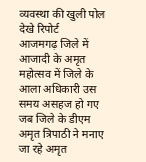व्यवस्था की खुली पोल देखे रिपोर्ट
आजमगढ़ जिले में आजादी के अमृत महोत्सव में जिले के आला अधिकारी उस समय असहज हो गए जब जिले के डीएम अमृत त्रिपाठी ने मनाए जा रहे अमृत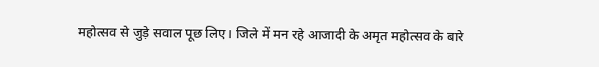महोत्सव से जुड़े सवाल पूछ लिए। जिले में मन रहे आजादी के अमृत महोत्सव के बारे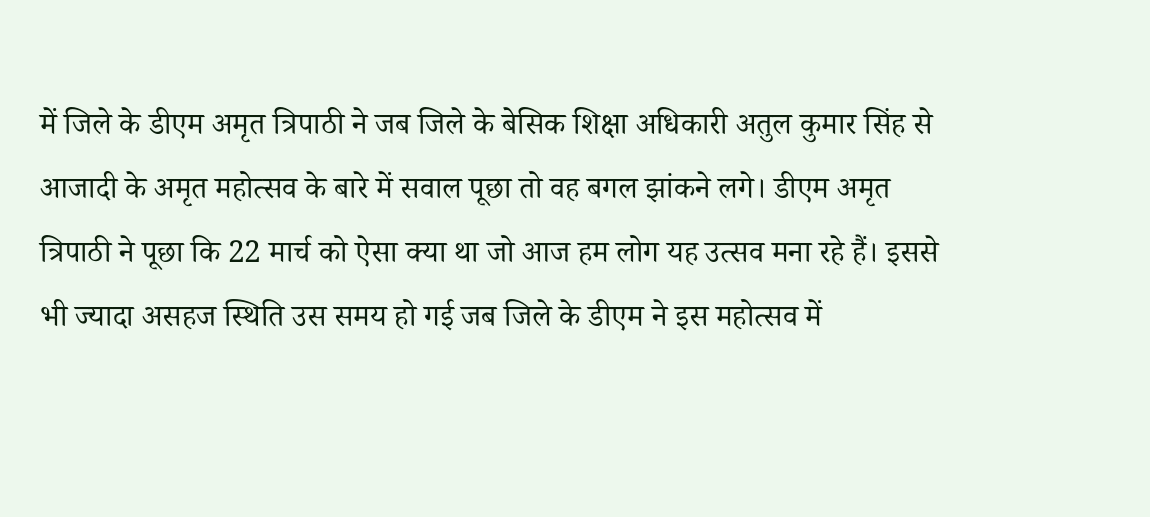में जिले के डीएम अमृत त्रिपाठी ने जब जिले के बेसिक शिक्षा अधिकारी अतुल कुमार सिंह से आजादी के अमृत महोत्सव के बारे में सवाल पूछा तो वह बगल झांकने लगे। डीएम अमृत त्रिपाठी ने पूछा कि 22 मार्च को ऐसा क्या था जो आज हम लोग यह उत्सव मना रहे हैं। इससे भी ज्यादा असहज स्थिति उस समय हो गई जब जिले के डीएम ने इस महोत्सव में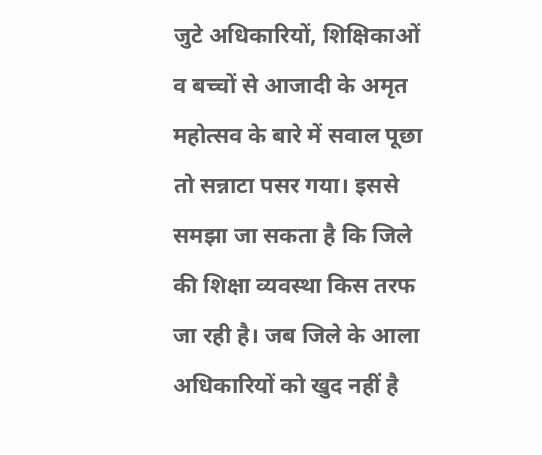जुटे अधिकारियों, शिक्षिकाओं व बच्चों से आजादी के अमृत महोत्सव के बारे में सवाल पूछा तो सन्नाटा पसर गया। इससे समझा जा सकता है कि जिले की शिक्षा व्यवस्था किस तरफ जा रही है। जब जिले के आला अधिकारियों को खुद नहीं है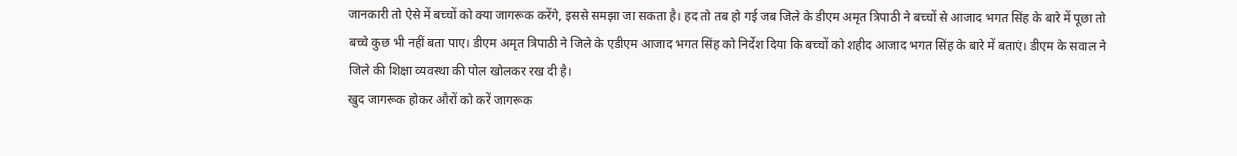जानकारी तो ऐसे में बच्चों को क्या जागरूक करेंगे, इससे समझा जा सकता है। हद तो तब हो गई जब जिले के डीएम अमृत त्रिपाठी ने बच्चों से आजाद भगत सिंह के बारे में पूछा तो बच्चे कुछ भी नहीं बता पाए। डीएम अमृत त्रिपाठी ने जिले के एडीएम आजाद भगत सिंह को निर्देश दिया कि बच्चों को शहीद आजाद भगत सिंह के बारे में बताएं। डीएम के सवाल ने जिले की शिक्षा व्यवस्था की पोल खोलकर रख दी है।
खुद जागरूक होकर औरों को करें जागरूक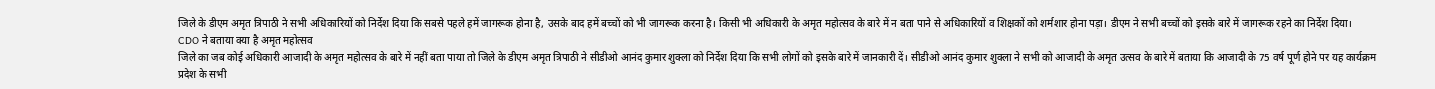जिले के डीएम अमृत त्रिपाठी ने सभी अधिकारियों को निर्देश दिया कि सबसे पहले हमें जागरूक होना है, उसके बाद हमें बच्चों को भी जागरूक करना है। किसी भी अधिकारी के अमृत महोत्सव के बारे में न बता पाने से अधिकारियों व शिक्षकों को शर्मशार होना पड़ा। डीएम ने सभी बच्चों को इसके बारे में जागरूक रहने का निर्देश दिया।
CDO ने बताया क्या है अमृत महोत्सव
जिले का जब कोई अधिकारी आजादी के अमृत महोत्सव के बारे में नहीं बता पाया तो जिले के डीएम अमृत त्रिपाठी ने सीडीओ आनंद कुमार शुक्ला को निर्देश दिया कि सभी लोगों को इसके बारे में जानकारी दें। सीडीओ आनंद कुमार शुक्ला ने सभी को आजादी के अमृत उत्सव के बारे में बताया कि आजादी के 75 वर्ष पूर्ण होने पर यह कार्यक्रम प्रदेश के सभी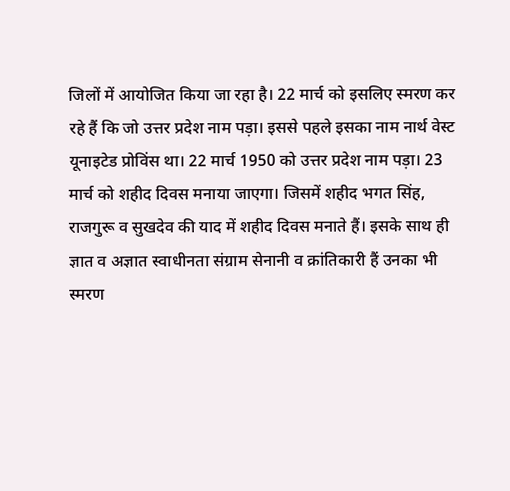जिलों में आयोजित किया जा रहा है। 22 मार्च को इसलिए स्मरण कर रहे हैं कि जो उत्तर प्रदेश नाम पड़ा। इससे पहले इसका नाम नार्थ वेस्ट यूनाइटेड प्रोविंस था। 22 मार्च 1950 को उत्तर प्रदेश नाम पड़ा। 23 मार्च को शहीद दिवस मनाया जाएगा। जिसमें शहीद भगत सिंह, राजगुरू व सुखदेव की याद में शहीद दिवस मनाते हैं। इसके साथ ही ज्ञात व अज्ञात स्वाधीनता संग्राम सेनानी व क्रांतिकारी हैं उनका भी स्मरण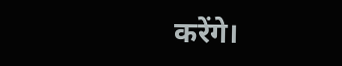करेंगे।